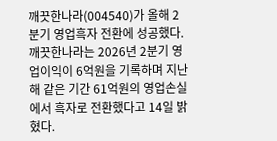깨끗한나라(004540)가 올해 2분기 영업흑자 전환에 성공했다.
깨끗한나라는 2026년 2분기 영업이익이 6억원을 기록하며 지난해 같은 기간 61억원의 영업손실에서 흑자로 전환했다고 14일 밝혔다.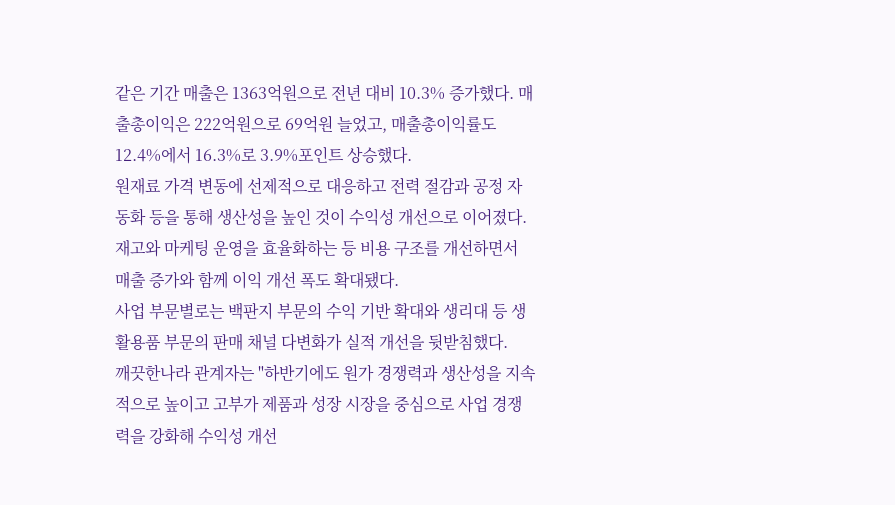같은 기간 매출은 1363억원으로 전년 대비 10.3% 증가했다. 매출총이익은 222억원으로 69억원 늘었고, 매출총이익률도 12.4%에서 16.3%로 3.9%포인트 상승했다.
원재료 가격 변동에 선제적으로 대응하고 전력 절감과 공정 자동화 등을 통해 생산성을 높인 것이 수익성 개선으로 이어졌다. 재고와 마케팅 운영을 효율화하는 등 비용 구조를 개선하면서 매출 증가와 함께 이익 개선 폭도 확대됐다.
사업 부문별로는 백판지 부문의 수익 기반 확대와 생리대 등 생활용품 부문의 판매 채널 다변화가 실적 개선을 뒷받침했다.
깨끗한나라 관계자는 "하반기에도 원가 경쟁력과 생산성을 지속적으로 높이고 고부가 제품과 성장 시장을 중심으로 사업 경쟁력을 강화해 수익성 개선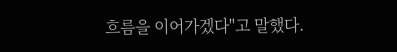흐름을 이어가겠다"고 말했다.